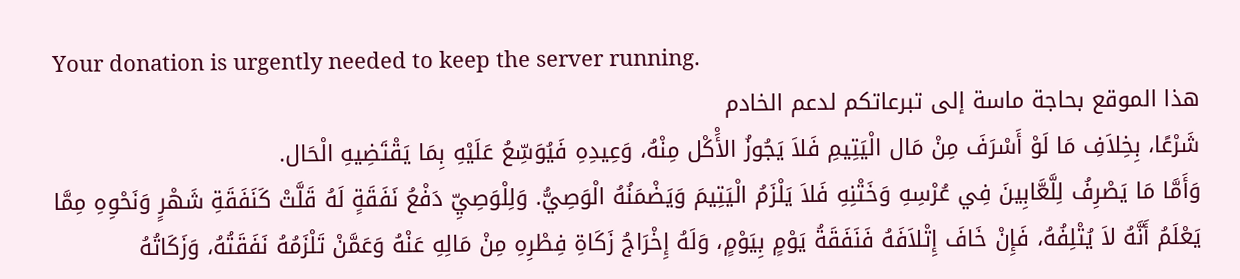Your donation is urgently needed to keep the server running.
هذا الموقع بحاجة ماسة إلى تبرعاتكم لدعم الخادم
شَرْعًا، بِخِلاَفِ مَا لَوْ أَسْرَفَ مِنْ مَال الْيَتِيمِ فَلاَ يَجُوزُ الأَْكْل مِنْهُ، وَعِيدِهِ فَيُوَسِّعُ عَلَيْهِ بِمَا يَقْتَضِيهِ الْحَال.
وَأَمَّا مَا يَصْرِفُ لِلَّعَّابِينَ فِي عُرْسِهِ وَخَتْنِهِ فَلاَ يَلْزَمُ الْيَتِيمَ وَيَضْمَنُهُ الْوَصِيُّ. وَلِلْوَصِيِّ دَفْعُ نَفَقَةٍ لَهُ قَلَّتْ كَنَفَقَةِ شَهْرٍ وَنَحْوِهِ مِمَّا يَعْلَمُ أَنَّهُ لاَ يُتْلِفُهُ، فَإِنْ خَافَ إِتْلاَفَهُ فَنَفَقَةُ يَوْمٍ بِيَوْمٍ، وَلَهُ إِخْرَاجُ زَكَاةِ فِطْرِهِ مِنْ مَالِهِ عَنْهُ وَعَمَّنْ تَلْزَمُهُ نَفَقَتُهُ، وَزَكَاتُهُ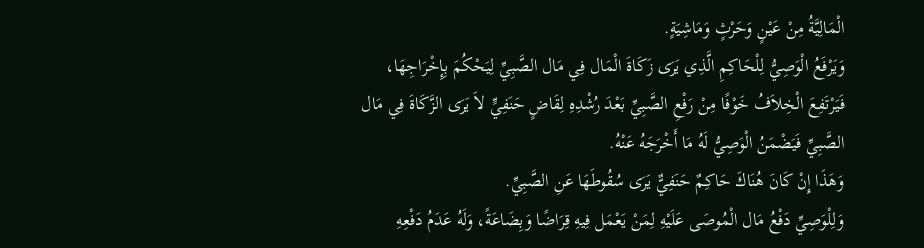الْمَالِيَّةُ مِنْ عَيْنٍ وَحَرْثٍ وَمَاشِيَةٍ.
وَيَرْفَعُ الْوَصِيُّ لِلْحَاكِمِ الَّذِي يَرَى زَكَاةَ الْمَال فِي مَال الصَّبِيِّ لِيَحْكُمَ بِإِخْرَاجِهَا، فَيَرْتَفِعَ الْخِلاَفُ خَوْفًا مِنْ رَفْعِ الصَّبِيِّ بَعْدَ رُشْدِهِ لِقَاضٍ حَنَفِيٍّ لاَ يَرَى الزَّكَاةَ فِي مَال الصَّبِيِّ فَيَضْمَنُ الْوَصِيُّ لَهُ مَا أَخْرَجَهُ عَنْهُ.
وَهَذَا إِنْ كَانَ هُنَاكَ حَاكِمٌ حَنَفِيٌّ يَرَى سُقُوطَهَا عَنِ الصَّبِيِّ.
وَلِلْوَصِيِّ دَفْعُ مَال الْمُوصَى عَلَيْهِ لِمَنْ يَعْمَل فِيهِ قِرَاضًا وَبِضَاعَةً، وَلَهُ عَدَمُ دَفْعِهِ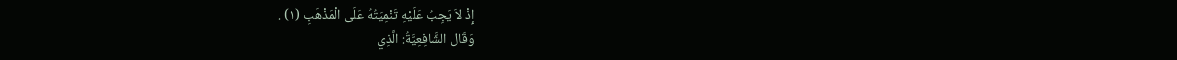إِذْ لاَ يَجِبُ عَلَيْهِ تَنْمِيَتُهُ عَلَى الْمَذْهَبِ (١) .
وَقَال الشَّافِعِيَّةُ: الَّذِي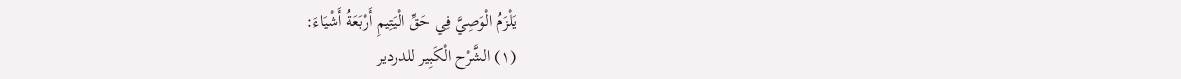يَلْزَمُ الْوَصِيَّ فِي حَقِّ الْيَتِيمِ أَرْبَعَةُ أَشْيَاءَ:
(١) الشَّرْح الْكَبِير للدردير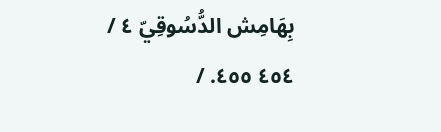بِهَامِش الدُّسُوقِيّ ٤ / ٤٥٤ ٤٥٥. /